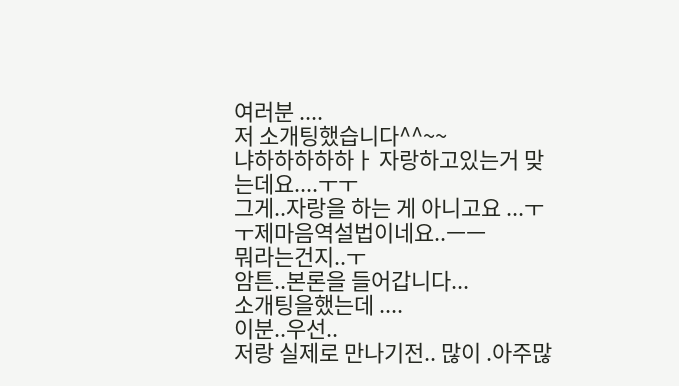여러분 ....
저 소개팅했습니다^^~~
냐하하하하하ㅏ 자랑하고있는거 맞는데요....ㅜㅜ
그게..자랑을 하는 게 아니고요 ...ㅜㅜ제마음역설법이네요..ㅡㅡ
뭐라는건지..ㅜ
암튼..본론을 들어갑니다...
소개팅을했는데 ....
이분..우선..
저랑 실제로 만나기전.. 많이 .아주많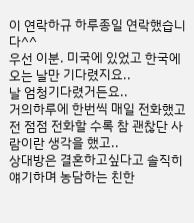이 연락하규 하루종일 연락했습니다^^
우선 이분. 미국에 있었고 한국에 오는 날만 기다렸지요..
날 엄청기다렸거든요..
거의하루에 한번씩 매일 전화했고 전 점점 전화할 수록 참 괜찮단 사람이란 생각을 했고..
상대방은 결혼하고싶다고 솔직히 얘기하며 농담하는 친한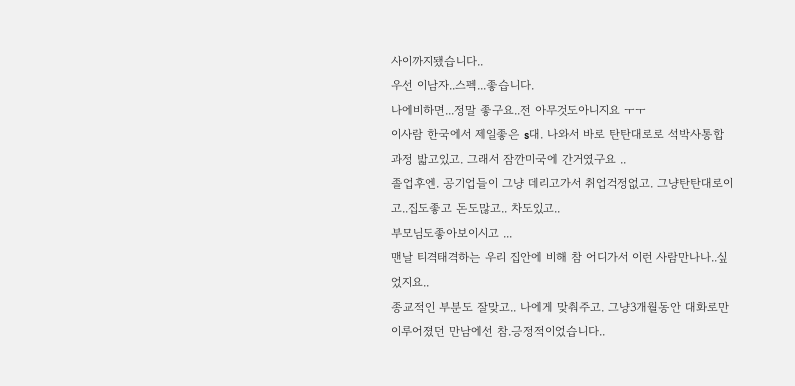사이까지됐습니다..
우선 이남자..스펙...좋습니다.
나에비하면...정말 좋구요..전 아무것도아니지요 ㅜㅜ
이사람 한국에서 제일좋은 s대. 나와서 바로 탄탄대로로 석박사통합과정 밟고있고. 그래서 잠깐미국에 간거였구요 ..
졸업후엔. 공기업들이 그냥 데리고가서 취업걱정없고. 그냥탄탄대로이고..집도좋고 돈도많고.. 차도있고..
부모님도좋아보이시고 ...
맨날 티격태격하는 우리 집안에 비해 참 어디가서 이런 사람만나나..싶었지요..
종교적인 부분도 잘맞고.. 나에게 맞춰주고. 그냥3개월동안 대화로만 이루어졌던 만남에선 참.긍정적이었습니다..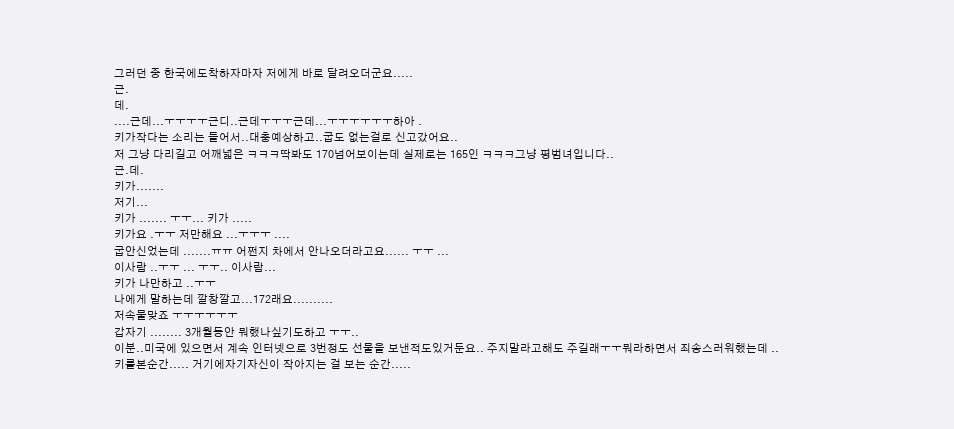그러던 중 한국에도착하자마자 저에게 바로 달려오더군요.....
근.
데.
....근데...ㅜㅜㅜㅜ근디..근데ㅜㅜㅜ근데...ㅜㅜㅜㅜㅜㅜ하아 .
키가작다는 소리는 들어서..대충예상하고..굽도 없는걸로 신고갔어요..
저 그냥 다리길고 어깨넓은 ㅋㅋㅋ딱봐도 170넘어보이는데 실제로는 165인 ㅋㅋㅋ그냥 평범녀입니다..
근.데.
키가.......
저기...
키가 ....... ㅜㅜ... 키가 .....
키가요 .ㅜㅜ 저만해요 ...ㅜㅜㅜ ....
굽안신었는데 .......ㅠㅠ 어쩐지 차에서 안나오더라고요...... ㅜㅜ ...
이사람 ..ㅜㅜ ... ㅜㅜ.. 이사람...
키가 나만하고 ..ㅜㅜ
나에게 말하는데 깔창깔고...172래요..........
저속물맞죠 ㅜㅜㅜㅜㅜㅜ
갑자기 ........ 3개월동안 뭐했나싶기도하고 ㅜㅜ..
이분..미국에 있으면서 계속 인터넷으로 3번정도 선물을 보낸적도있거둔요.. 주지말라고해도 주길래ㅜㅜ뭐라하면서 죄송스러워했는데 ..
키를본순간..... 거기에자기자신이 작아지는 걸 보는 순간.....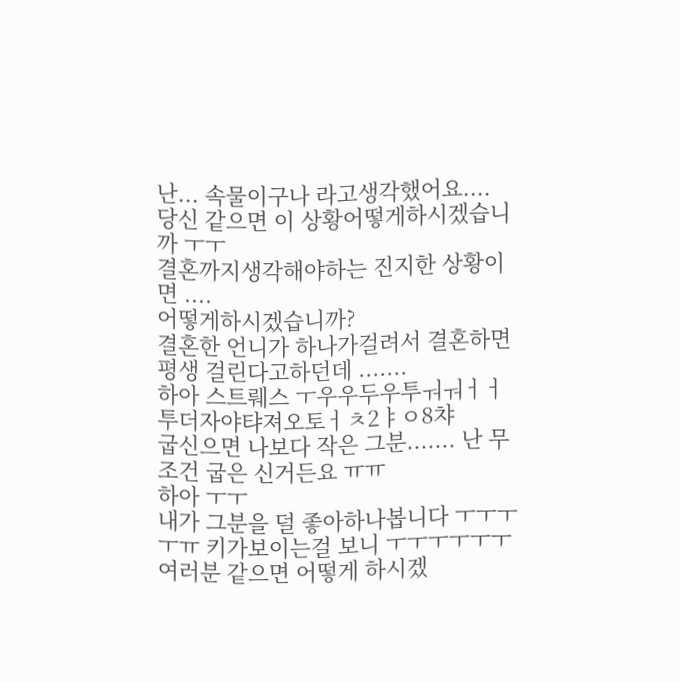난... 속물이구나 라고생각했어요....
당신 같으면 이 상황어떻게하시겠습니까 ㅜㅜ
결혼까지생각해야하는 진지한 상황이면 ....
어떻게하시겠습니까?
결혼한 언니가 하나가걸려서 결혼하면 평생 걸린다고하던데 .......
하아 스트뤠스 ㅜ우우두우투ㅝㅝㅓㅓ투더자야탸져오토ㅓㅊ2ㅑㅇ8챠
굽신으면 나보다 작은 그분....... 난 무조건 굽은 신거든요 ㅠㅠ
하아 ㅜㅜ
내가 그분을 덜 좋아하나봅니다 ㅜㅜㅜㅜㅠ 키가보이는걸 보니 ㅜㅜㅜㅜㅜㅜ
여러분 같으면 어떻게 하시겠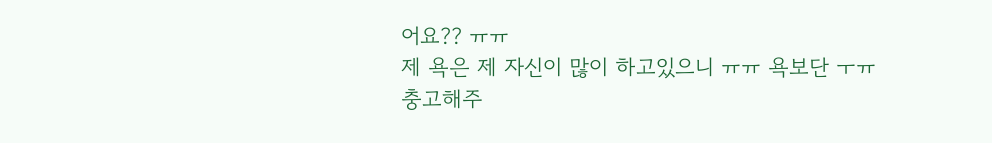어요?? ㅠㅠ
제 욕은 제 자신이 많이 하고있으니 ㅠㅠ 욕보단 ㅜㅠ
충고해주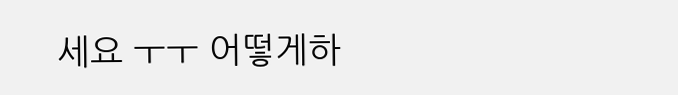세요 ㅜㅜ 어떻게하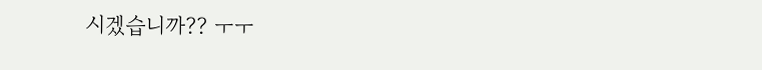시겠습니까?? ㅜㅜ